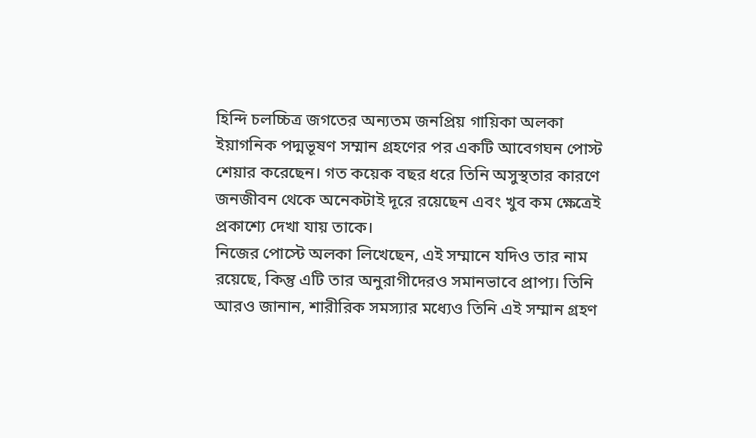হিন্দি চলচ্চিত্র জগতের অন্যতম জনপ্রিয় গায়িকা অলকা ইয়াগনিক পদ্মভূষণ সম্মান গ্রহণের পর একটি আবেগঘন পোস্ট শেয়ার করেছেন। গত কয়েক বছর ধরে তিনি অসুস্থতার কারণে জনজীবন থেকে অনেকটাই দূরে রয়েছেন এবং খুব কম ক্ষেত্রেই প্রকাশ্যে দেখা যায় তাকে।
নিজের পোস্টে অলকা লিখেছেন, এই সম্মানে যদিও তার নাম রয়েছে, কিন্তু এটি তার অনুরাগীদেরও সমানভাবে প্রাপ্য। তিনি আরও জানান, শারীরিক সমস্যার মধ্যেও তিনি এই সম্মান গ্রহণ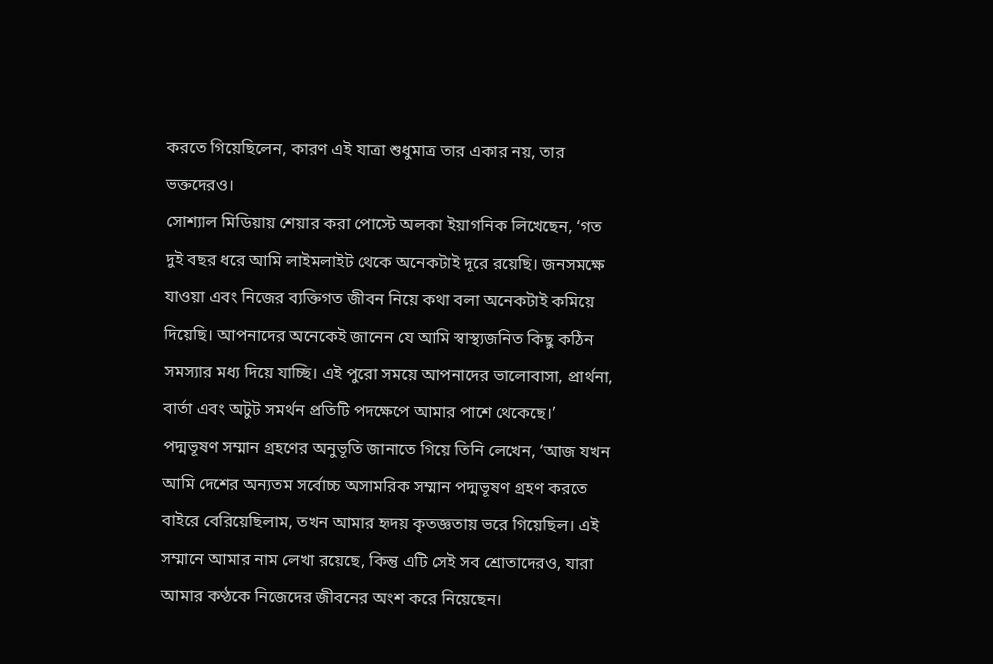করতে গিয়েছিলেন, কারণ এই যাত্রা শুধুমাত্র তার একার নয়, তার ভক্তদেরও।
সোশ্যাল মিডিয়ায় শেয়ার করা পোস্টে অলকা ইয়াগনিক লিখেছেন, ‘গত দুই বছর ধরে আমি লাইমলাইট থেকে অনেকটাই দূরে রয়েছি। জনসমক্ষে যাওয়া এবং নিজের ব্যক্তিগত জীবন নিয়ে কথা বলা অনেকটাই কমিয়ে দিয়েছি। আপনাদের অনেকেই জানেন যে আমি স্বাস্থ্যজনিত কিছু কঠিন সমস্যার মধ্য দিয়ে যাচ্ছি। এই পুরো সময়ে আপনাদের ভালোবাসা, প্রার্থনা, বার্তা এবং অটুট সমর্থন প্রতিটি পদক্ষেপে আমার পাশে থেকেছে।’
পদ্মভূষণ সম্মান গ্রহণের অনুভূতি জানাতে গিয়ে তিনি লেখেন, ‘আজ যখন আমি দেশের অন্যতম সর্বোচ্চ অসামরিক সম্মান পদ্মভূষণ গ্রহণ করতে বাইরে বেরিয়েছিলাম, তখন আমার হৃদয় কৃতজ্ঞতায় ভরে গিয়েছিল। এই সম্মানে আমার নাম লেখা রয়েছে, কিন্তু এটি সেই সব শ্রোতাদেরও, যারা আমার কণ্ঠকে নিজেদের জীবনের অংশ করে নিয়েছেন।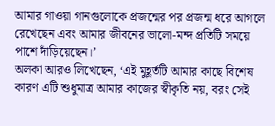আমার গাওয়া গানগুলোকে প্রজন্মের পর প্রজন্ম ধরে আগলে রেখেছেন এবং আমার জীবনের ভালো-মন্দ প্রতিটি সময়ে পাশে দাঁড়িয়েছেন।’
অলকা আরও লিখেছেন, ‘এই মুহূর্তটি আমার কাছে বিশেষ কারণ এটি শুধুমাত্র আমার কাজের স্বীকৃতি নয়, বরং সেই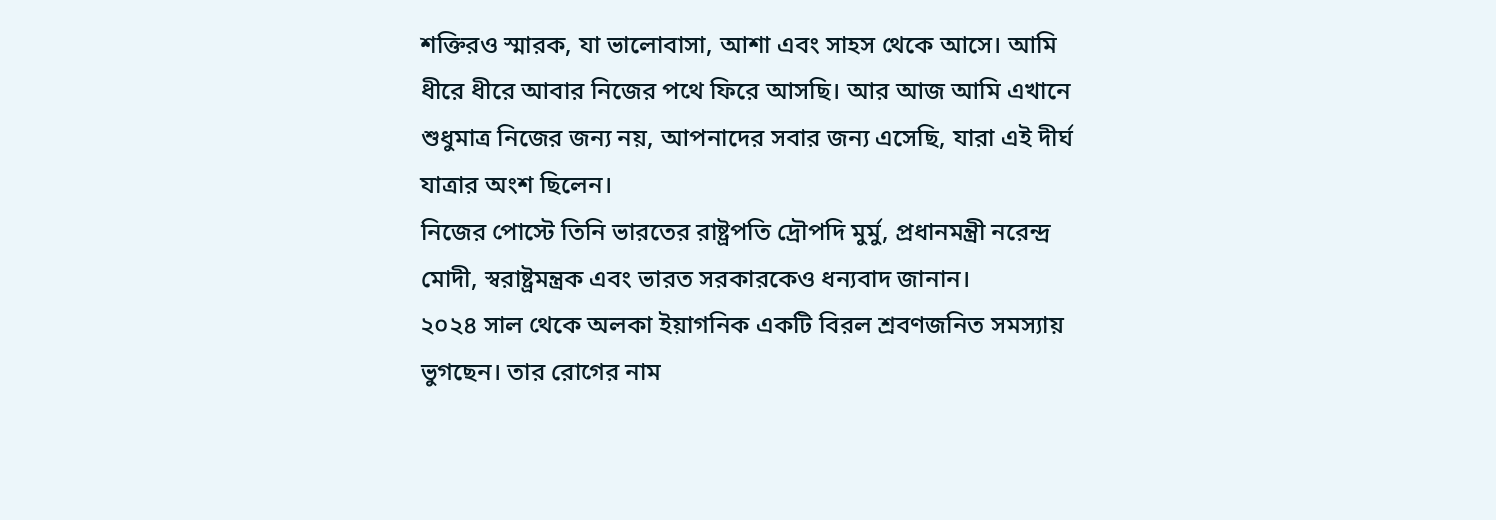শক্তিরও স্মারক, যা ভালোবাসা, আশা এবং সাহস থেকে আসে। আমি ধীরে ধীরে আবার নিজের পথে ফিরে আসছি। আর আজ আমি এখানে শুধুমাত্র নিজের জন্য নয়, আপনাদের সবার জন্য এসেছি, যারা এই দীর্ঘ যাত্রার অংশ ছিলেন।
নিজের পোস্টে তিনি ভারতের রাষ্ট্রপতি দ্রৌপদি মুর্মু, প্রধানমন্ত্রী নরেন্দ্র মোদী, স্বরাষ্ট্রমন্ত্রক এবং ভারত সরকারকেও ধন্যবাদ জানান।
২০২৪ সাল থেকে অলকা ইয়াগনিক একটি বিরল শ্রবণজনিত সমস্যায় ভুগছেন। তার রোগের নাম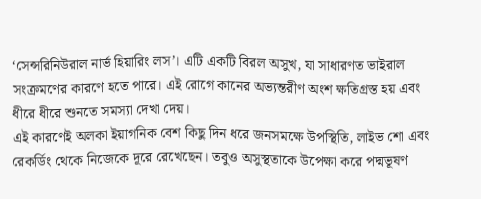‘সেন্সরিনিউরাল নার্ভ হিয়ারিং লস’। এটি একটি বিরল অসুখ, যা সাধারণত ভাইরাল সংক্রমণের কারণে হতে পারে। এই রোগে কানের অভ্যন্তরীণ অংশ ক্ষতিগ্রস্ত হয় এবং ধীরে ধীরে শুনতে সমস্যা দেখা দেয়।
এই কারণেই অলকা ইয়াগনিক বেশ কিছু দিন ধরে জনসমক্ষে উপস্থিতি, লাইভ শো এবং রেকর্ডিং থেকে নিজেকে দূরে রেখেছেন। তবুও অসুস্থতাকে উপেক্ষা করে পদ্মভূষণ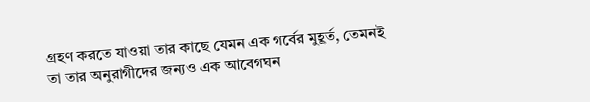গ্রহণ করতে যাওয়া তার কাছে যেমন এক গর্বের মুহূর্ত, তেমনই তা তার অনুরাগীদের জন্যও এক আবেগঘন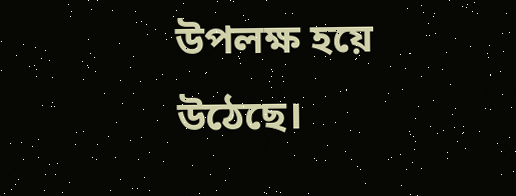উপলক্ষ হয়ে উঠেছে।